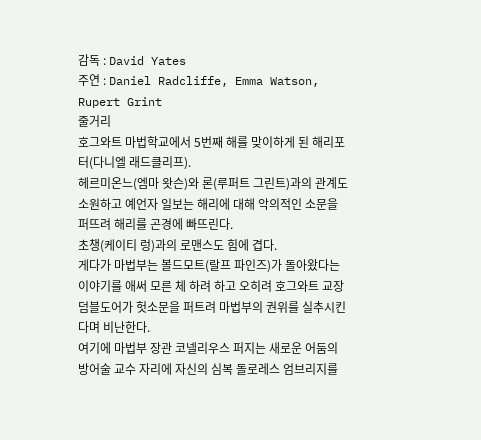감독 : David Yates
주연 : Daniel Radcliffe, Emma Watson, Rupert Grint
줄거리
호그와트 마법학교에서 5번째 해를 맞이하게 된 해리포터(다니엘 래드클리프).
헤르미온느(엠마 왓슨)와 론(루퍼트 그린트)과의 관계도 소원하고 예언자 일보는 해리에 대해 악의적인 소문을 퍼뜨려 해리를 곤경에 빠뜨린다.
초챙(케이티 렁)과의 로맨스도 힘에 겹다.
게다가 마법부는 볼드모트(랄프 파인즈)가 돌아왔다는 이야기를 애써 모른 체 하려 하고 오히려 호그와트 교장 덤블도어가 헛소문을 퍼트려 마법부의 권위를 실추시킨다며 비난한다.
여기에 마법부 장관 코넬리우스 퍼지는 새로운 어둠의 방어술 교수 자리에 자신의 심복 돌로레스 엄브리지를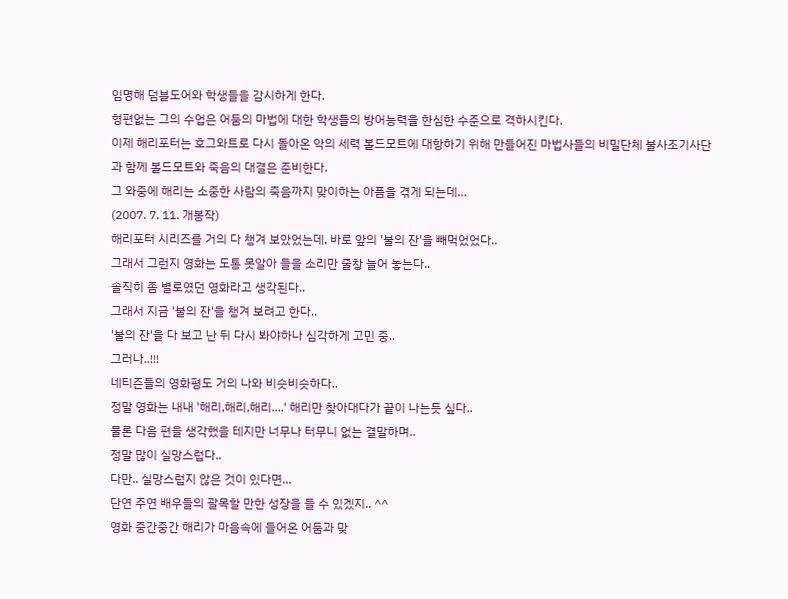임명해 덤블도어와 학생들을 감시하게 한다.
형편없는 그의 수업은 어둠의 마법에 대한 학생들의 방어능력을 한심한 수준으로 격하시킨다.
이제 해리포터는 호그와트로 다시 돌아온 악의 세력 볼드모트에 대항하기 위해 만들어진 마법사들의 비밀단체 불사조기사단과 함께 볼드모트와 죽음의 대결은 준비한다.
그 와중에 해리는 소중한 사람의 죽음까지 맞이하는 아픔을 겪게 되는데…
(2007. 7. 11. 개봉작)
해리포터 시리즈를 거의 다 챙겨 보았었는데, 바로 앞의 '불의 잔'을 빼먹었었다..
그래서 그런지 영화는 도통 못알아 들을 소리만 줄창 늘어 놓는다..
솔직히 좀 별로였던 영화라고 생각된다..
그래서 지금 '불의 잔'을 챙겨 보려고 한다..
'불의 잔'을 다 보고 난 뒤 다시 봐야하나 심각하게 고민 중..
그러나..!!!
네티즌들의 영화평도 거의 나와 비슷비슷하다..
정말 영화는 내내 '해리,해리,해리....' 해리만 찾아대다가 끝이 나는듯 싶다..
물론 다음 편을 생각했을 테지만 너무나 터무니 없는 결말하며..
정말 많이 실망스럽다..
다만.. 실망스럽지 않은 것이 있다면...
단연 주연 배우들의 괄목할 만한 성장을 들 수 있겠지.. ^^
영화 중간중간 해리가 마음속에 들어온 어둠과 맞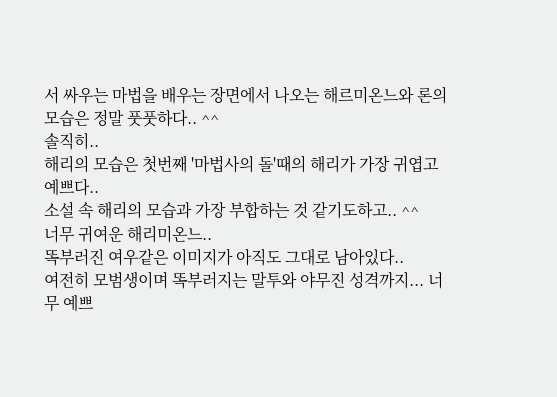서 싸우는 마법을 배우는 장면에서 나오는 해르미온느와 론의 모습은 정말 풋풋하다.. ^^
솔직히..
해리의 모습은 첫번째 '마법사의 돌'때의 해리가 가장 귀엽고 예쁘다..
소설 속 해리의 모습과 가장 부합하는 것 같기도하고.. ^^
너무 귀여운 해리미온느..
똑부러진 여우같은 이미지가 아직도 그대로 남아있다..
여전히 모범생이며 똑부러지는 말투와 야무진 성격까지... 너무 예쁘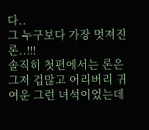다..
그 누구보다 가장 멋져진 론..!!!
솔직히 첫편에서는 론은 그저 겁많고 어리버리 귀여운 그런 녀석이었는데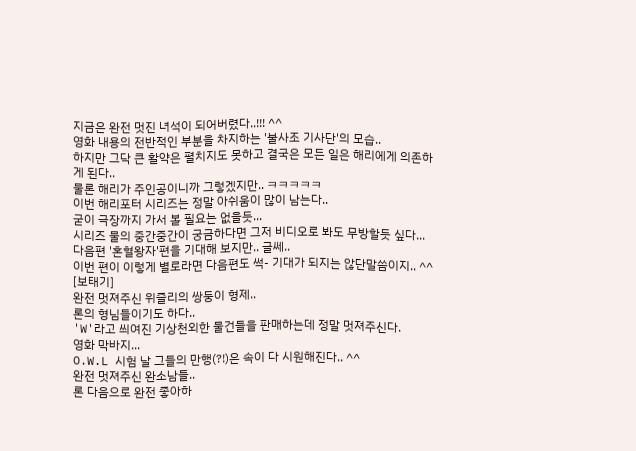지금은 완전 멋진 녀석이 되어버렸다..!!! ^^
영화 내용의 전반적인 부분을 차지하는 '불사조 기사단'의 모습..
하지만 그닥 큰 활약은 펼치지도 못하고 결국은 모든 일은 해리에게 의존하게 된다..
물론 해리가 주인공이니까 그렇겠지만.. ㅋㅋㅋㅋㅋ
이번 해리포터 시리즈는 정말 아쉬움이 많이 남는다..
굳이 극장까지 가서 볼 필요는 없을듯...
시리즈 물의 중간중간이 궁금하다면 그저 비디오로 봐도 무방할듯 싶다...
다음편 '혼혈왕자'편을 기대해 보지만.. 글쎄..
이번 편이 이렇게 별로라면 다음편도 썩- 기대가 되지는 않단말씀이지.. ^^
[보태기]
완전 멋져주신 위즐리의 쌍둥이 형제..
론의 형님들이기도 하다..
'W'라고 씌여진 기상천외한 물건들을 판매하는데 정말 멋져주신다.
영화 막바지...
O.W.L 시험 날 그들의 만행(?!)은 속이 다 시원해진다.. ^^
완전 멋져주신 완소남들..
론 다음으로 완전 좋아하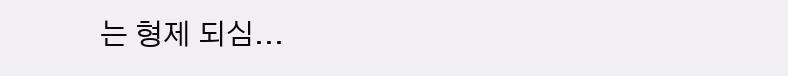는 형제 되심...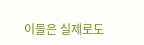이들은 실제로도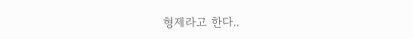형제라고 한다..